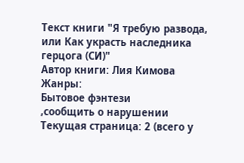Текст книги "Я требую развода, или Как украсть наследника герцога (СИ)"
Автор книги: Лия Кимова
Жанры:
Бытовое фэнтези
,сообщить о нарушении
Текущая страница: 2 (всего у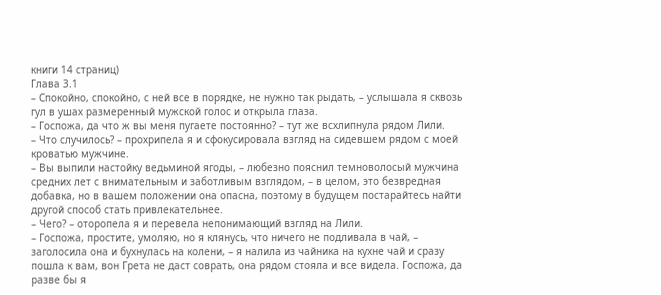книги 14 страниц)
Глава 3.1
– Спокойно, спокойно, с ней все в порядке, не нужно так рыдать, – услышала я сквозь гул в ушах размеренный мужской голос и открыла глаза.
– Госпожа, да что ж вы меня пугаете постоянно? – тут же всхлипнула рядом Лили.
– Что случилось? – прохрипела я и сфокусировала взгляд на сидевшем рядом с моей кроватью мужчине.
– Вы выпили настойку ведьминой ягоды, – любезно пояснил темноволосый мужчина средних лет с внимательным и заботливым взглядом, – в целом, это безвредная добавка, но в вашем положении она опасна, поэтому в будущем постарайтесь найти другой способ стать привлекательнее.
– Чего? – оторопела я и перевела непонимающий взгляд на Лили.
– Госпожа, простите, умоляю, но я клянусь, что ничего не подливала в чай, – заголосила она и бухнулась на колени, – я налила из чайника на кухне чай и сразу пошла к вам, вон Грета не даст соврать, она рядом стояла и все видела. Госпожа, да разве бы я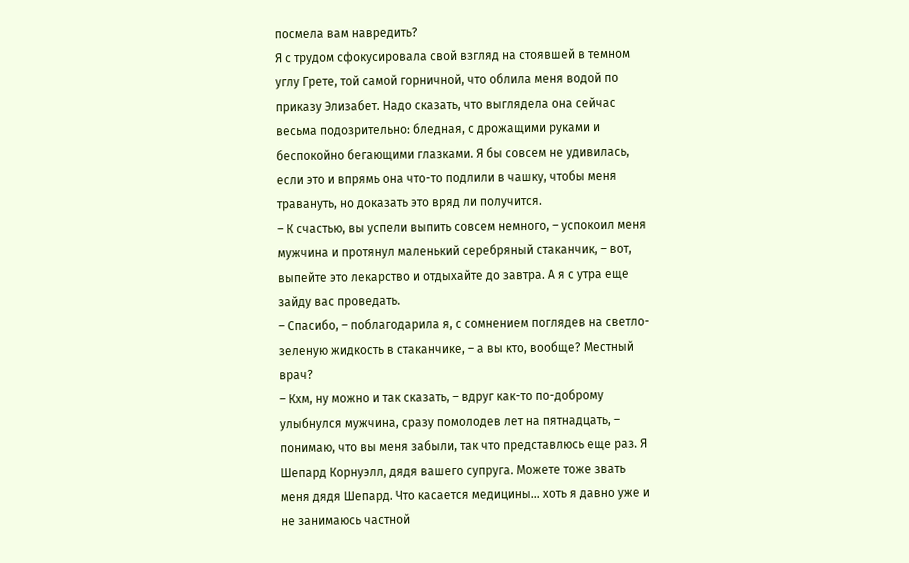посмела вам навредить?
Я с трудом сфокусировала свой взгляд на стоявшей в темном углу Грете, той самой горничной, что облила меня водой по приказу Элизабет. Надо сказать, что выглядела она сейчас весьма подозрительно: бледная, с дрожащими руками и беспокойно бегающими глазками. Я бы совсем не удивилась, если это и впрямь она что-то подлили в чашку, чтобы меня травануть, но доказать это вряд ли получится.
– К счастью, вы успели выпить совсем немного, – успокоил меня мужчина и протянул маленький серебряный стаканчик, – вот, выпейте это лекарство и отдыхайте до завтра. А я с утра еще зайду вас проведать.
– Спасибо, – поблагодарила я, с сомнением поглядев на светло-зеленую жидкость в стаканчике, – а вы кто, вообще? Местный врач?
– Кхм, ну можно и так сказать, – вдруг как-то по-доброму улыбнулся мужчина, сразу помолодев лет на пятнадцать, – понимаю, что вы меня забыли, так что представлюсь еще раз. Я Шепард Корнуэлл, дядя вашего супруга. Можете тоже звать меня дядя Шепард. Что касается медицины… хоть я давно уже и не занимаюсь частной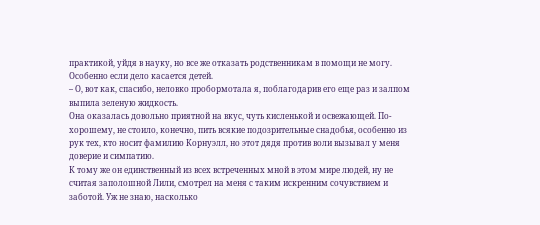практикой, уйдя в науку, но все же отказать родственникам в помощи не могу. Особенно если дело касается детей.
– О, вот как, спасибо, неловко пробормотала я, поблагодарив его еще раз и залпом выпила зеленую жидкость.
Она оказалась довольно приятной на вкус, чуть кисленькой и освежающей. По-хорошему, не стоило, конечно, пить всякие подозрительные снадобья, особенно из рук тех, кто носит фамилию Корнуэлл, но этот дядя против воли вызывал у меня доверие и симпатию.
К тому же он единственный из всех встреченных мной в этом мире людей, ну не считая заполошной Лили, смотрел на меня с таким искренним сочувствием и заботой. Уж не знаю, насколько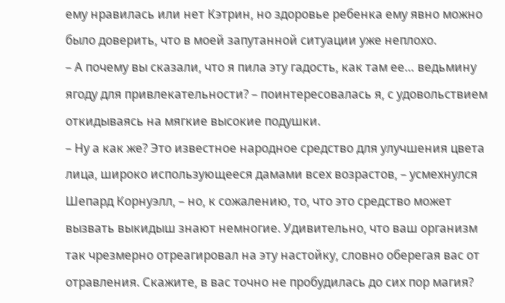ему нравилась или нет Кэтрин, но здоровье ребенка ему явно можно было доверить, что в моей запутанной ситуации уже неплохо.
– А почему вы сказали, что я пила эту гадость, как там ее… ведьмину ягоду для привлекательности? – поинтересовалась я, с удовольствием откидываясь на мягкие высокие подушки.
– Ну а как же? Это известное народное средство для улучшения цвета лица, широко использующееся дамами всех возрастов, – усмехнулся Шепард Корнуэлл, – но, к сожалению, то, что это средство может вызвать выкидыш знают немногие. Удивительно, что ваш организм так чрезмерно отреагировал на эту настойку, словно оберегая вас от отравления. Скажите, в вас точно не пробудилась до сих пор магия?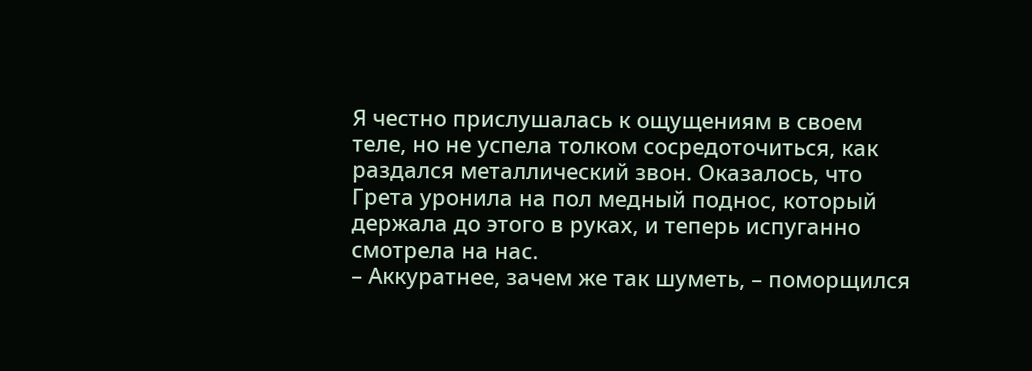Я честно прислушалась к ощущениям в своем теле, но не успела толком сосредоточиться, как раздался металлический звон. Оказалось, что Грета уронила на пол медный поднос, который держала до этого в руках, и теперь испуганно смотрела на нас.
– Аккуратнее, зачем же так шуметь, – поморщился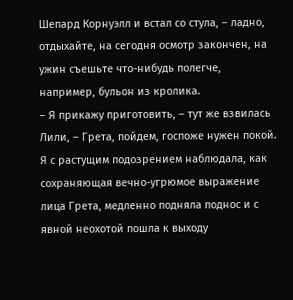Шепард Корнуэлл и встал со стула, – ладно, отдыхайте, на сегодня осмотр закончен, на ужин съешьте что-нибудь полегче, например, бульон из кролика.
– Я прикажу приготовить, – тут же взвилась Лили, – Грета, пойдем, госпоже нужен покой.
Я с растущим подозрением наблюдала, как сохраняющая вечно-угрюмое выражение лица Грета, медленно подняла поднос и с явной неохотой пошла к выходу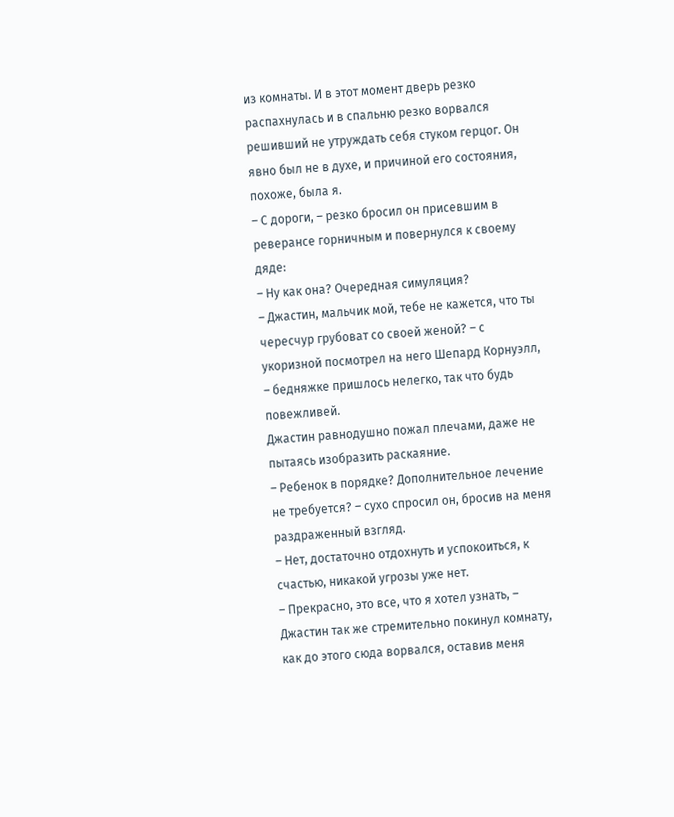из комнаты. И в этот момент дверь резко распахнулась и в спальню резко ворвался решивший не утруждать себя стуком герцог. Он явно был не в духе, и причиной его состояния, похоже, была я.
– С дороги, – резко бросил он присевшим в реверансе горничным и повернулся к своему дяде:
– Ну как она? Очередная симуляция?
– Джастин, мальчик мой, тебе не кажется, что ты чересчур грубоват со своей женой? – с укоризной посмотрел на него Шепард Корнуэлл, – бедняжке пришлось нелегко, так что будь повежливей.
Джастин равнодушно пожал плечами, даже не пытаясь изобразить раскаяние.
– Ребенок в порядке? Дополнительное лечение не требуется? – сухо спросил он, бросив на меня раздраженный взгляд.
– Нет, достаточно отдохнуть и успокоиться, к счастью, никакой угрозы уже нет.
– Прекрасно, это все, что я хотел узнать, – Джастин так же стремительно покинул комнату, как до этого сюда ворвался, оставив меня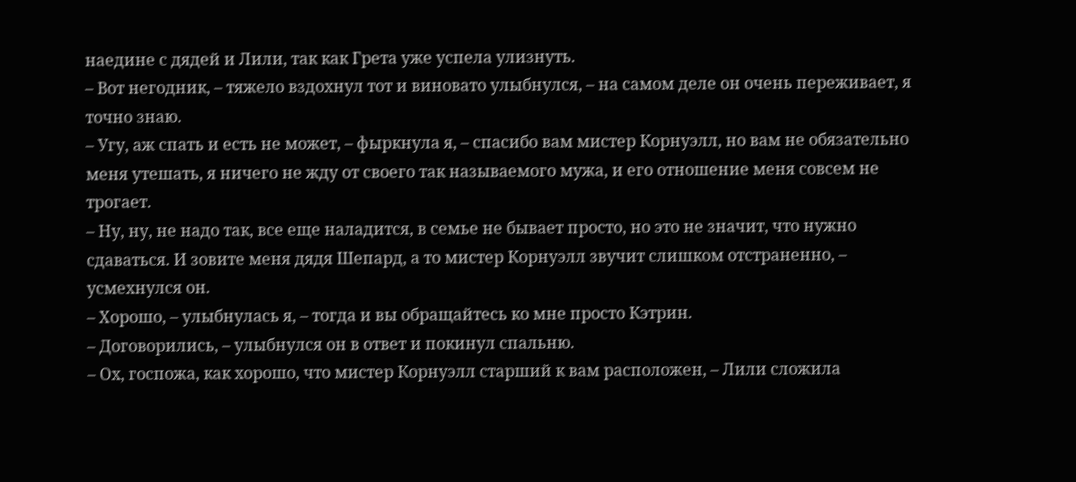наедине с дядей и Лили, так как Грета уже успела улизнуть.
– Вот негодник, – тяжело вздохнул тот и виновато улыбнулся, – на самом деле он очень переживает, я точно знаю.
– Угу, аж спать и есть не может, – фыркнула я, – спасибо вам мистер Корнуэлл, но вам не обязательно меня утешать, я ничего не жду от своего так называемого мужа, и его отношение меня совсем не трогает.
– Ну, ну, не надо так, все еще наладится, в семье не бывает просто, но это не значит, что нужно сдаваться. И зовите меня дядя Шепард, а то мистер Корнуэлл звучит слишком отстраненно, – усмехнулся он.
– Хорошо, – улыбнулась я, – тогда и вы обращайтесь ко мне просто Кэтрин.
– Договорились, – улыбнулся он в ответ и покинул спальню.
– Ох, госпожа, как хорошо, что мистер Корнуэлл старший к вам расположен, – Лили сложила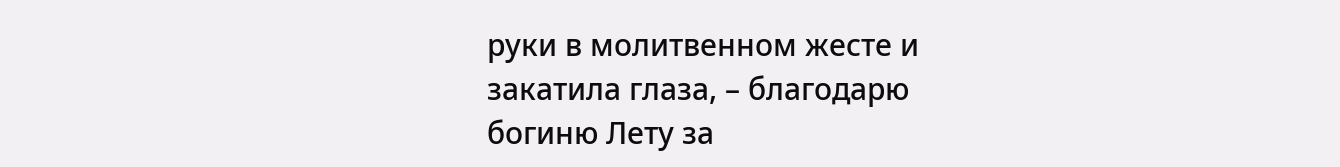руки в молитвенном жесте и закатила глаза, – благодарю богиню Лету за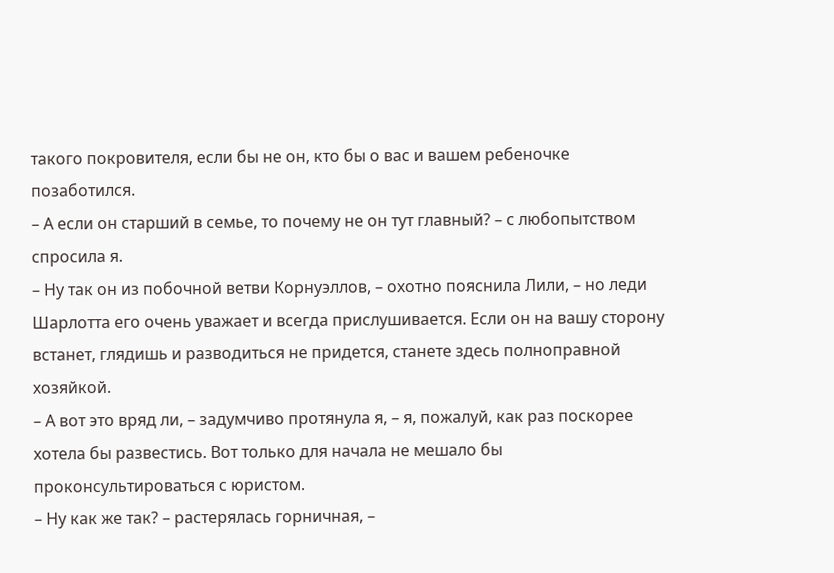такого покровителя, если бы не он, кто бы о вас и вашем ребеночке позаботился.
– А если он старший в семье, то почему не он тут главный? – с любопытством спросила я.
– Ну так он из побочной ветви Корнуэллов, – охотно пояснила Лили, – но леди Шарлотта его очень уважает и всегда прислушивается. Если он на вашу сторону встанет, глядишь и разводиться не придется, станете здесь полноправной хозяйкой.
– А вот это вряд ли, – задумчиво протянула я, – я, пожалуй, как раз поскорее хотела бы развестись. Вот только для начала не мешало бы проконсультироваться с юристом.
– Ну как же так? – растерялась горничная, –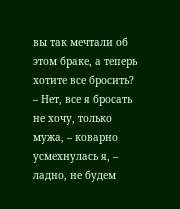вы так мечтали об этом браке, а теперь хотите все бросить?
– Нет, все я бросать не хочу, только мужа, – коварно усмехнулась я, – ладно, не будем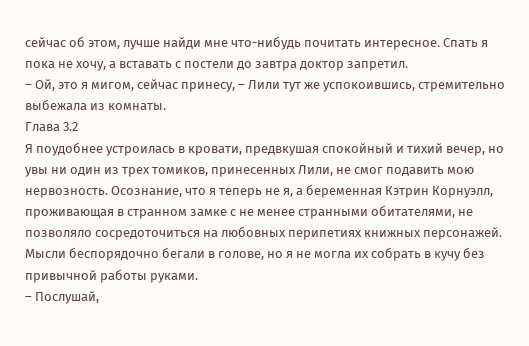сейчас об этом, лучше найди мне что-нибудь почитать интересное. Спать я пока не хочу, а вставать с постели до завтра доктор запретил.
– Ой, это я мигом, сейчас принесу, – Лили тут же успокоившись, стремительно выбежала из комнаты.
Глава 3.2
Я поудобнее устроилась в кровати, предвкушая спокойный и тихий вечер, но увы ни один из трех томиков, принесенных Лили, не смог подавить мою нервозность. Осознание, что я теперь не я, а беременная Кэтрин Корнуэлл, проживающая в странном замке с не менее странными обитателями, не позволяло сосредоточиться на любовных перипетиях книжных персонажей. Мысли беспорядочно бегали в голове, но я не могла их собрать в кучу без привычной работы руками.
– Послушай,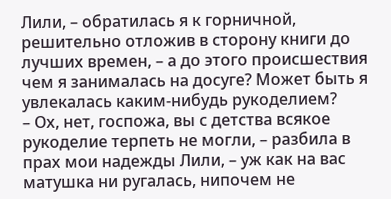Лили, – обратилась я к горничной, решительно отложив в сторону книги до лучших времен, – а до этого происшествия чем я занималась на досуге? Может быть я увлекалась каким-нибудь рукоделием?
– Ох, нет, госпожа, вы с детства всякое рукоделие терпеть не могли, – разбила в прах мои надежды Лили, – уж как на вас матушка ни ругалась, нипочем не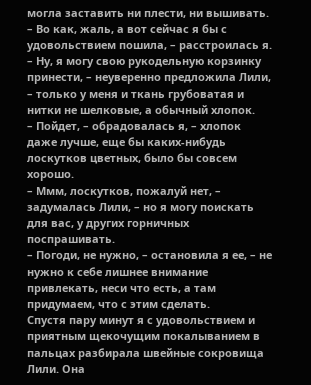могла заставить ни плести, ни вышивать.
– Во как, жаль, а вот сейчас я бы с удовольствием пошила, – расстроилась я.
– Ну, я могу свою рукодельную корзинку принести, – неуверенно предложила Лили, – только у меня и ткань грубоватая и нитки не шелковые, а обычный хлопок.
– Пойдет, – обрадовалась я, – хлопок даже лучше, еще бы каких-нибудь лоскутков цветных, было бы совсем хорошо.
– Ммм, лоскутков, пожалуй нет, – задумалась Лили, – но я могу поискать для вас, у других горничных поспрашивать.
– Погоди, не нужно, – остановила я ее, – не нужно к себе лишнее внимание привлекать, неси что есть, а там придумаем, что с этим сделать.
Спустя пару минут я с удовольствием и приятным щекочущим покалыванием в пальцах разбирала швейные сокровища Лили. Она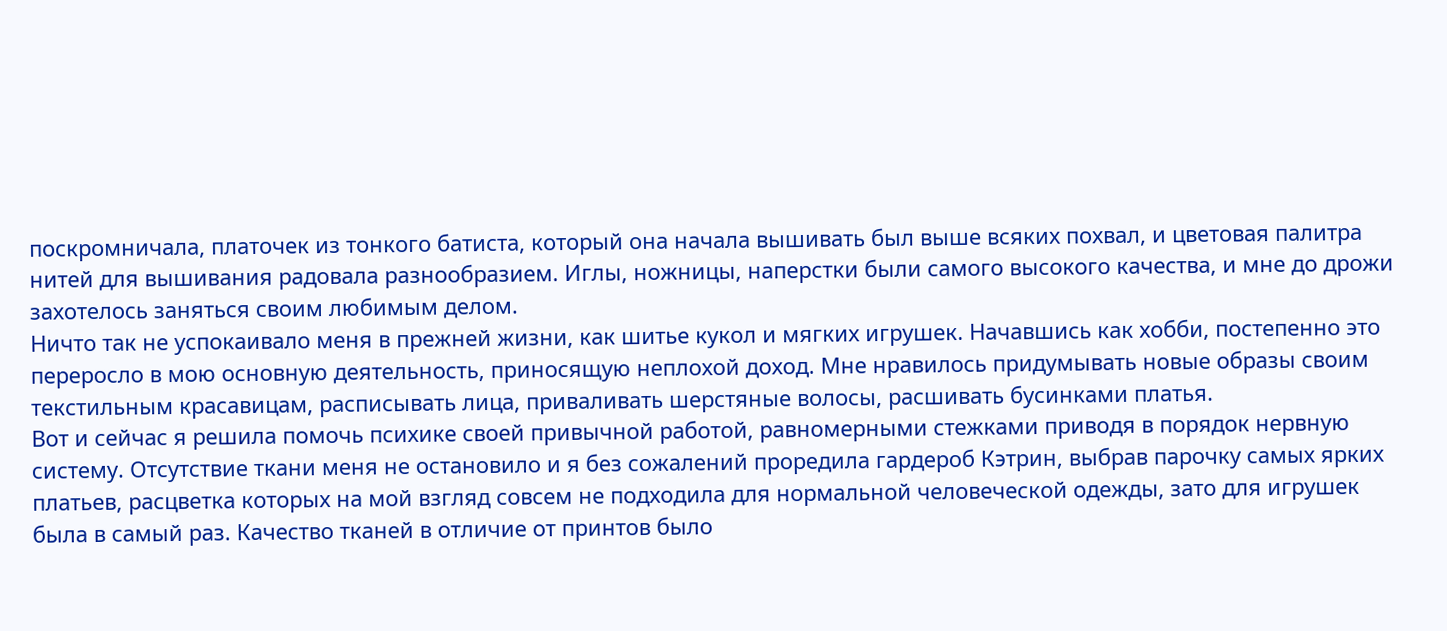поскромничала, платочек из тонкого батиста, который она начала вышивать был выше всяких похвал, и цветовая палитра нитей для вышивания радовала разнообразием. Иглы, ножницы, наперстки были самого высокого качества, и мне до дрожи захотелось заняться своим любимым делом.
Ничто так не успокаивало меня в прежней жизни, как шитье кукол и мягких игрушек. Начавшись как хобби, постепенно это переросло в мою основную деятельность, приносящую неплохой доход. Мне нравилось придумывать новые образы своим текстильным красавицам, расписывать лица, приваливать шерстяные волосы, расшивать бусинками платья.
Вот и сейчас я решила помочь психике своей привычной работой, равномерными стежками приводя в порядок нервную систему. Отсутствие ткани меня не остановило и я без сожалений проредила гардероб Кэтрин, выбрав парочку самых ярких платьев, расцветка которых на мой взгляд совсем не подходила для нормальной человеческой одежды, зато для игрушек была в самый раз. Качество тканей в отличие от принтов было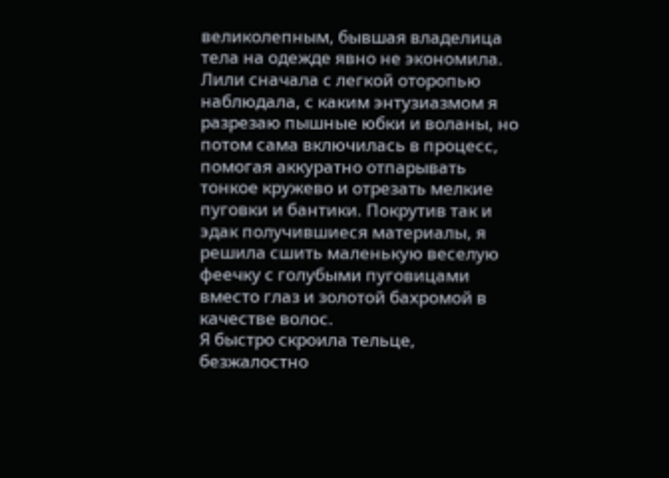великолепным, бывшая владелица тела на одежде явно не экономила.
Лили сначала с легкой оторопью наблюдала, с каким энтузиазмом я разрезаю пышные юбки и воланы, но потом сама включилась в процесс, помогая аккуратно отпарывать тонкое кружево и отрезать мелкие пуговки и бантики. Покрутив так и эдак получившиеся материалы, я решила сшить маленькую веселую феечку с голубыми пуговицами вместо глаз и золотой бахромой в качестве волос.
Я быстро скроила тельце, безжалостно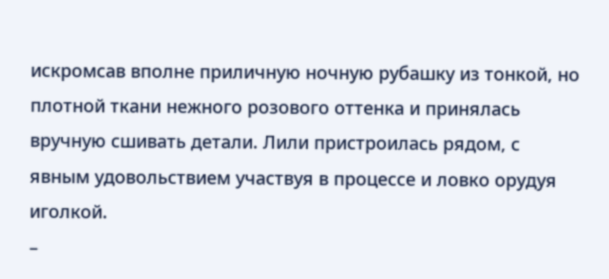искромсав вполне приличную ночную рубашку из тонкой, но плотной ткани нежного розового оттенка и принялась вручную сшивать детали. Лили пристроилась рядом, с явным удовольствием участвуя в процессе и ловко орудуя иголкой.
–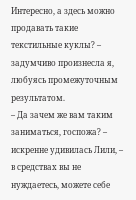Интересно, а здесь можно продавать такие текстильные куклы? – задумчиво произнесла я, любуясь промежуточным результатом.
– Да зачем же вам таким заниматься, госпожа? – искренне удивилась Лили, – в средствах вы не нуждаетесь, можете себе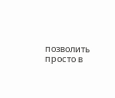позволить просто в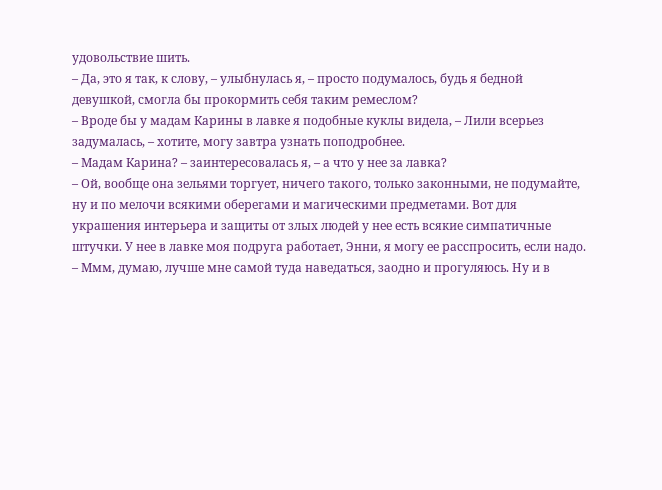удовольствие шить.
– Да, это я так, к слову, – улыбнулась я, – просто подумалось, будь я бедной девушкой, смогла бы прокормить себя таким ремеслом?
– Вроде бы у мадам Карины в лавке я подобные куклы видела, – Лили всерьез задумалась, – хотите, могу завтра узнать поподробнее.
– Мадам Карина? – заинтересовалась я, – а что у нее за лавка?
– Ой, вообще она зельями торгует, ничего такого, только законными, не подумайте, ну и по мелочи всякими оберегами и магическими предметами. Вот для украшения интерьера и защиты от злых людей у нее есть всякие симпатичные штучки. У нее в лавке моя подруга работает, Энни, я могу ее расспросить, если надо.
– Ммм, думаю, лучше мне самой туда наведаться, заодно и прогуляюсь. Ну и в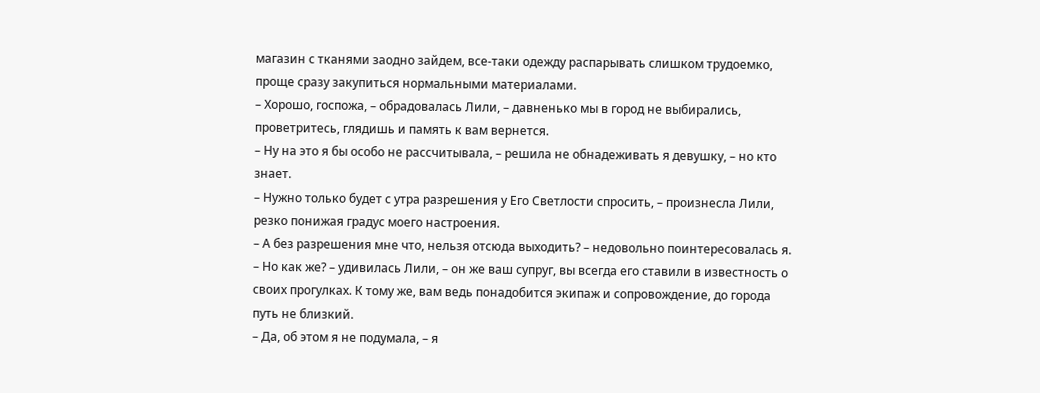магазин с тканями заодно зайдем, все-таки одежду распарывать слишком трудоемко, проще сразу закупиться нормальными материалами.
– Хорошо, госпожа, – обрадовалась Лили, – давненько мы в город не выбирались, проветритесь, глядишь и память к вам вернется.
– Ну на это я бы особо не рассчитывала, – решила не обнадеживать я девушку, – но кто знает.
– Нужно только будет с утра разрешения у Его Светлости спросить, – произнесла Лили, резко понижая градус моего настроения.
– А без разрешения мне что, нельзя отсюда выходить? – недовольно поинтересовалась я.
– Но как же? – удивилась Лили, – он же ваш супруг, вы всегда его ставили в известность о своих прогулках. К тому же, вам ведь понадобится экипаж и сопровождение, до города путь не близкий.
– Да, об этом я не подумала, – я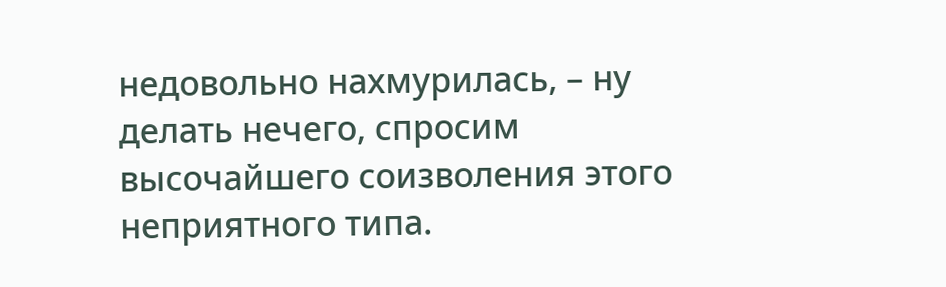недовольно нахмурилась, – ну делать нечего, спросим высочайшего соизволения этого неприятного типа.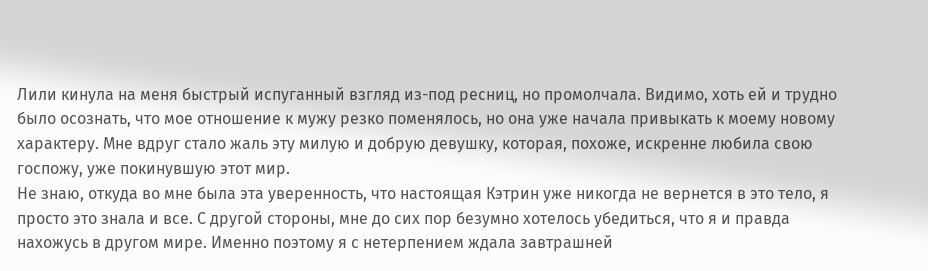Лили кинула на меня быстрый испуганный взгляд из-под ресниц, но промолчала. Видимо, хоть ей и трудно было осознать, что мое отношение к мужу резко поменялось, но она уже начала привыкать к моему новому характеру. Мне вдруг стало жаль эту милую и добрую девушку, которая, похоже, искренне любила свою госпожу, уже покинувшую этот мир.
Не знаю, откуда во мне была эта уверенность, что настоящая Кэтрин уже никогда не вернется в это тело, я просто это знала и все. С другой стороны, мне до сих пор безумно хотелось убедиться, что я и правда нахожусь в другом мире. Именно поэтому я с нетерпением ждала завтрашней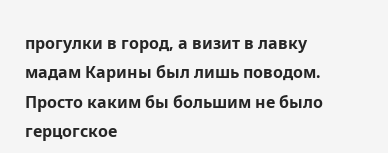прогулки в город, а визит в лавку мадам Карины был лишь поводом.
Просто каким бы большим не было герцогское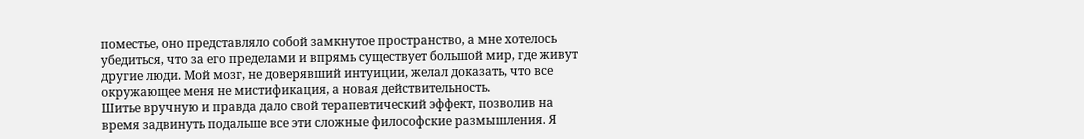поместье, оно представляло собой замкнутое пространство, а мне хотелось убедиться, что за его пределами и впрямь существует большой мир, где живут другие люди. Мой мозг, не доверявший интуиции, желал доказать, что все окружающее меня не мистификация, а новая действительность.
Шитье вручную и правда дало свой терапевтический эффект, позволив на время задвинуть подальше все эти сложные философские размышления. Я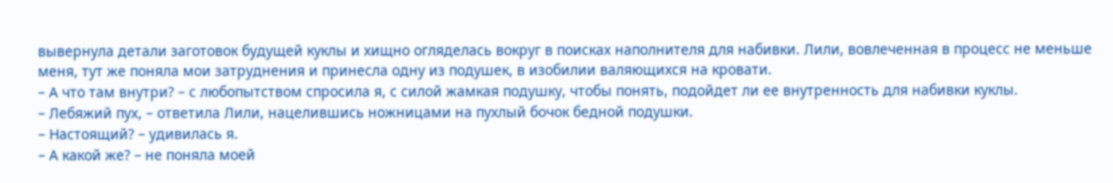вывернула детали заготовок будущей куклы и хищно огляделась вокруг в поисках наполнителя для набивки. Лили, вовлеченная в процесс не меньше меня, тут же поняла мои затруднения и принесла одну из подушек, в изобилии валяющихся на кровати.
– А что там внутри? – с любопытством спросила я, с силой жамкая подушку, чтобы понять, подойдет ли ее внутренность для набивки куклы.
– Лебяжий пух, – ответила Лили, нацелившись ножницами на пухлый бочок бедной подушки.
– Настоящий? – удивилась я.
– А какой же? – не поняла моей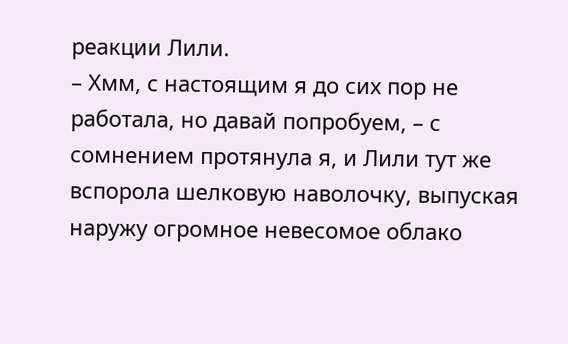реакции Лили.
– Хмм, с настоящим я до сих пор не работала, но давай попробуем, – с сомнением протянула я, и Лили тут же вспорола шелковую наволочку, выпуская наружу огромное невесомое облако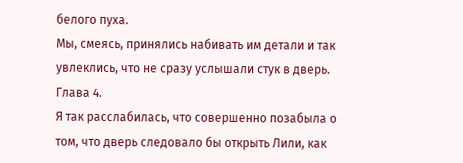белого пуха.
Мы, смеясь, принялись набивать им детали и так увлеклись, что не сразу услышали стук в дверь.
Глава 4.
Я так расслабилась, что совершенно позабыла о том, что дверь следовало бы открыть Лили, как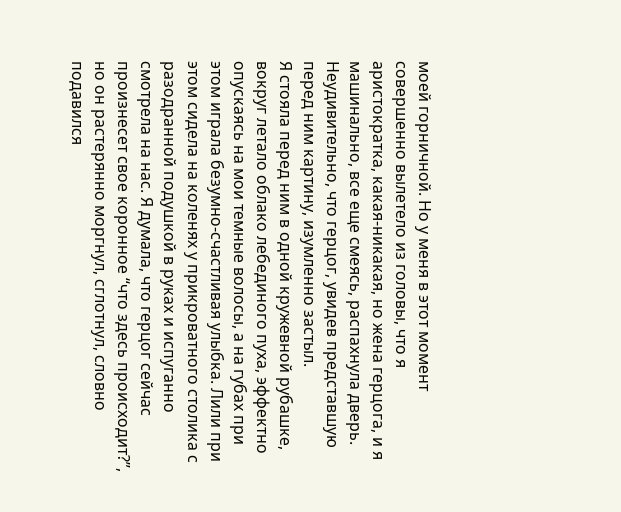моей горничной. Но у меня в этот момент совершенно вылетело из головы, что я аристократка, какая-никакая, но жена герцога, и я машинально, все еще смеясь, распахнула дверь. Неудивительно, что герцог, увидев представшую перед ним картину, изумленно застыл.
Я стояла перед ним в одной кружевной рубашке, вокруг летало облако лебединого пуха, эффектно опускаясь на мои темные волосы, а на губах при этом играла безумно-счастливая улыбка. Лили при этом сидела на коленях у прикроватного столика с разодранной подушкой в руках и испуганно смотрела на нас. Я думала, что герцог сейчас произнесет свое коронное “что здесь происходит?”, но он растерянно моргнул, сглотнул, словно подавился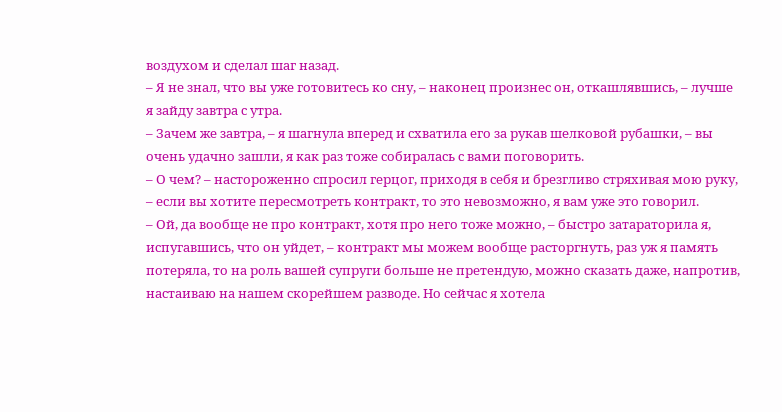воздухом и сделал шаг назад.
– Я не знал, что вы уже готовитесь ко сну, – наконец произнес он, откашлявшись, – лучше я зайду завтра с утра.
– Зачем же завтра, – я шагнула вперед и схватила его за рукав шелковой рубашки, – вы очень удачно зашли, я как раз тоже собиралась с вами поговорить.
– О чем? – настороженно спросил герцог, приходя в себя и брезгливо стряхивая мою руку, – если вы хотите пересмотреть контракт, то это невозможно, я вам уже это говорил.
– Ой, да вообще не про контракт, хотя про него тоже можно, – быстро затараторила я, испугавшись, что он уйдет, – контракт мы можем вообще расторгнуть, раз уж я память потеряла, то на роль вашей супруги больше не претендую, можно сказать даже, напротив, настаиваю на нашем скорейшем разводе. Но сейчас я хотела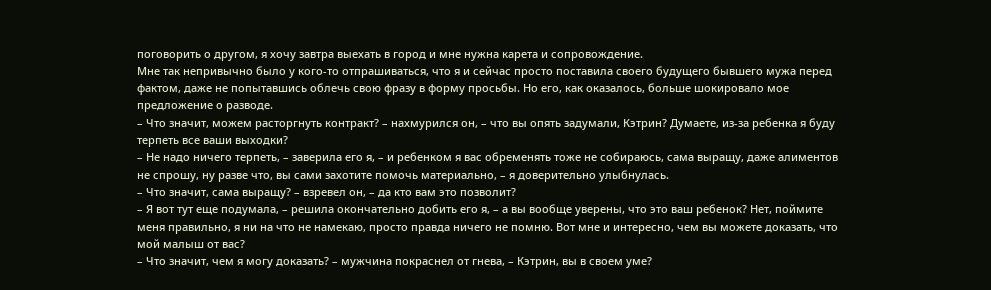поговорить о другом, я хочу завтра выехать в город и мне нужна карета и сопровождение.
Мне так непривычно было у кого-то отпрашиваться, что я и сейчас просто поставила своего будущего бывшего мужа перед фактом, даже не попытавшись облечь свою фразу в форму просьбы. Но его, как оказалось, больше шокировало мое предложение о разводе.
– Что значит, можем расторгнуть контракт? – нахмурился он, – что вы опять задумали, Кэтрин? Думаете, из-за ребенка я буду терпеть все ваши выходки?
– Не надо ничего терпеть, – заверила его я, – и ребенком я вас обременять тоже не собираюсь, сама выращу, даже алиментов не спрошу, ну разве что, вы сами захотите помочь материально, – я доверительно улыбнулась.
– Что значит, сама выращу? – взревел он, – да кто вам это позволит?
– Я вот тут еще подумала, – решила окончательно добить его я, – а вы вообще уверены, что это ваш ребенок? Нет, поймите меня правильно, я ни на что не намекаю, просто правда ничего не помню. Вот мне и интересно, чем вы можете доказать, что мой малыш от вас?
– Что значит, чем я могу доказать? – мужчина покраснел от гнева, – Кэтрин, вы в своем уме?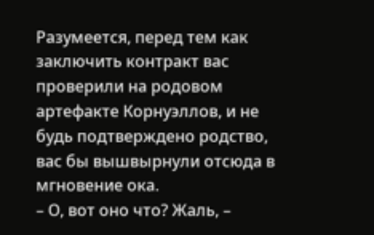Разумеется, перед тем как заключить контракт вас проверили на родовом артефакте Корнуэллов, и не будь подтверждено родство, вас бы вышвырнули отсюда в мгновение ока.
– О, вот оно что? Жаль, –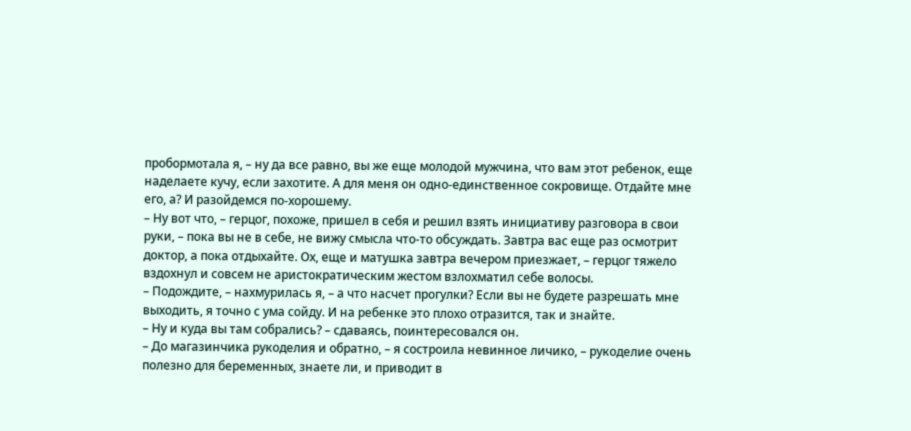пробормотала я, – ну да все равно, вы же еще молодой мужчина, что вам этот ребенок, еще наделаете кучу, если захотите. А для меня он одно-единственное сокровище. Отдайте мне его, а? И разойдемся по-хорошему.
– Ну вот что, – герцог, похоже, пришел в себя и решил взять инициативу разговора в свои руки, – пока вы не в себе, не вижу смысла что-то обсуждать. Завтра вас еще раз осмотрит доктор, а пока отдыхайте. Ох, еще и матушка завтра вечером приезжает, – герцог тяжело вздохнул и совсем не аристократическим жестом взлохматил себе волосы.
– Подождите, – нахмурилась я, – а что насчет прогулки? Если вы не будете разрешать мне выходить, я точно с ума сойду. И на ребенке это плохо отразится, так и знайте.
– Ну и куда вы там собрались? – сдаваясь, поинтересовался он.
– До магазинчика рукоделия и обратно, – я состроила невинное личико, – рукоделие очень полезно для беременных, знаете ли, и приводит в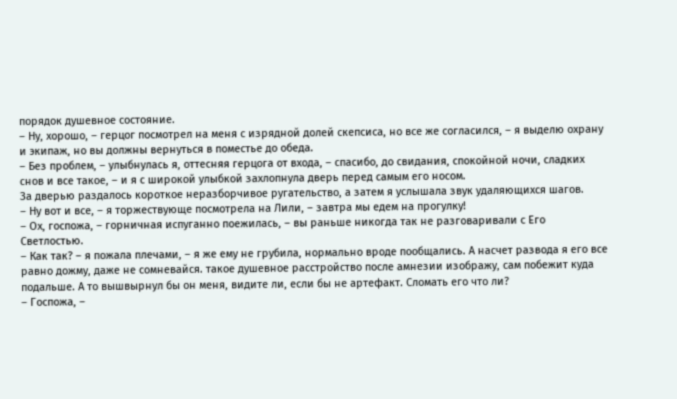порядок душевное состояние.
– Ну, хорошо, – герцог посмотрел на меня с изрядной долей скепсиса, но все же согласился, – я выделю охрану и экипаж, но вы должны вернуться в поместье до обеда.
– Без проблем, – улыбнулась я, оттесняя герцога от входа, – спасибо, до свидания, спокойной ночи, сладких снов и все такое, – и я с широкой улыбкой захлопнула дверь перед самым его носом.
За дверью раздалось короткое неразборчивое ругательство, а затем я услышала звук удаляющихся шагов.
– Ну вот и все, – я торжествующе посмотрела на Лили, – завтра мы едем на прогулку!
– Ох, госпожа, – горничная испуганно поежилась, – вы раньше никогда так не разговаривали с Его Светлостью.
– Как так? – я пожала плечами, – я же ему не грубила, нормально вроде пообщались. А насчет развода я его все равно дожму, даже не сомневайся. такое душевное расстройство после амнезии изображу, сам побежит куда подальше. А то вышвырнул бы он меня, видите ли, если бы не артефакт. Сломать его что ли?
– Госпожа, –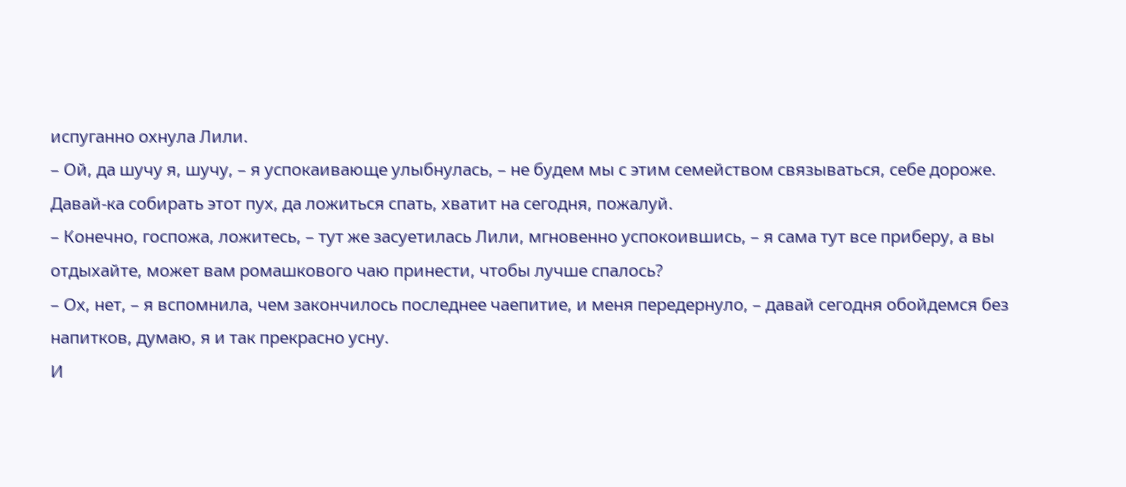испуганно охнула Лили.
– Ой, да шучу я, шучу, – я успокаивающе улыбнулась, – не будем мы с этим семейством связываться, себе дороже. Давай-ка собирать этот пух, да ложиться спать, хватит на сегодня, пожалуй.
– Конечно, госпожа, ложитесь, – тут же засуетилась Лили, мгновенно успокоившись, – я сама тут все приберу, а вы отдыхайте, может вам ромашкового чаю принести, чтобы лучше спалось?
– Ох, нет, – я вспомнила, чем закончилось последнее чаепитие, и меня передернуло, – давай сегодня обойдемся без напитков, думаю, я и так прекрасно усну.
И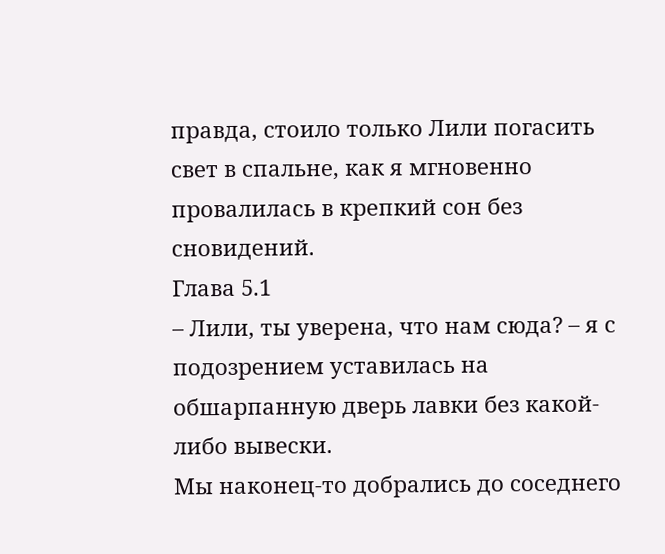правда, стоило только Лили погасить свет в спальне, как я мгновенно провалилась в крепкий сон без сновидений.
Глава 5.1
– Лили, ты уверена, что нам сюда? – я с подозрением уставилась на обшарпанную дверь лавки без какой-либо вывески.
Мы наконец-то добрались до соседнего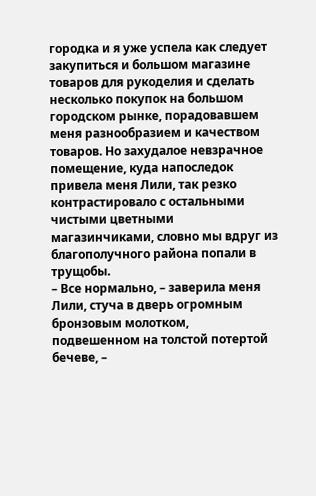городка и я уже успела как следует закупиться и большом магазине товаров для рукоделия и сделать несколько покупок на большом городском рынке, порадовавшем меня разнообразием и качеством товаров. Но захудалое невзрачное помещение, куда напоследок привела меня Лили, так резко контрастировало с остальными чистыми цветными магазинчиками, словно мы вдруг из благополучного района попали в трущобы.
– Все нормально, – заверила меня Лили, стуча в дверь огромным бронзовым молотком, подвешенном на толстой потертой бечеве, –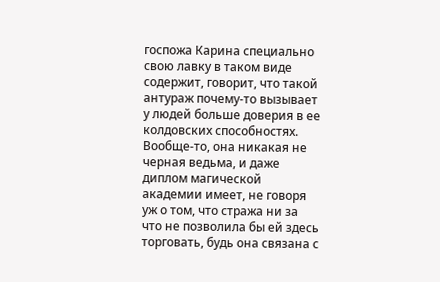госпожа Карина специально свою лавку в таком виде содержит, говорит, что такой антураж почему-то вызывает у людей больше доверия в ее колдовских способностях. Вообще-то, она никакая не черная ведьма, и даже диплом магической академии имеет, не говоря уж о том, что стража ни за что не позволила бы ей здесь торговать, будь она связана с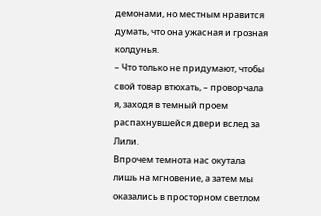демонами, но местным нравится думать, что она ужасная и грозная колдунья.
– Что только не придумают, чтобы свой товар втюхать, – проворчала я, заходя в темный проем распахнувшейся двери вслед за Лили.
Впрочем темнота нас окутала лишь на мгновение, а затем мы оказались в просторном светлом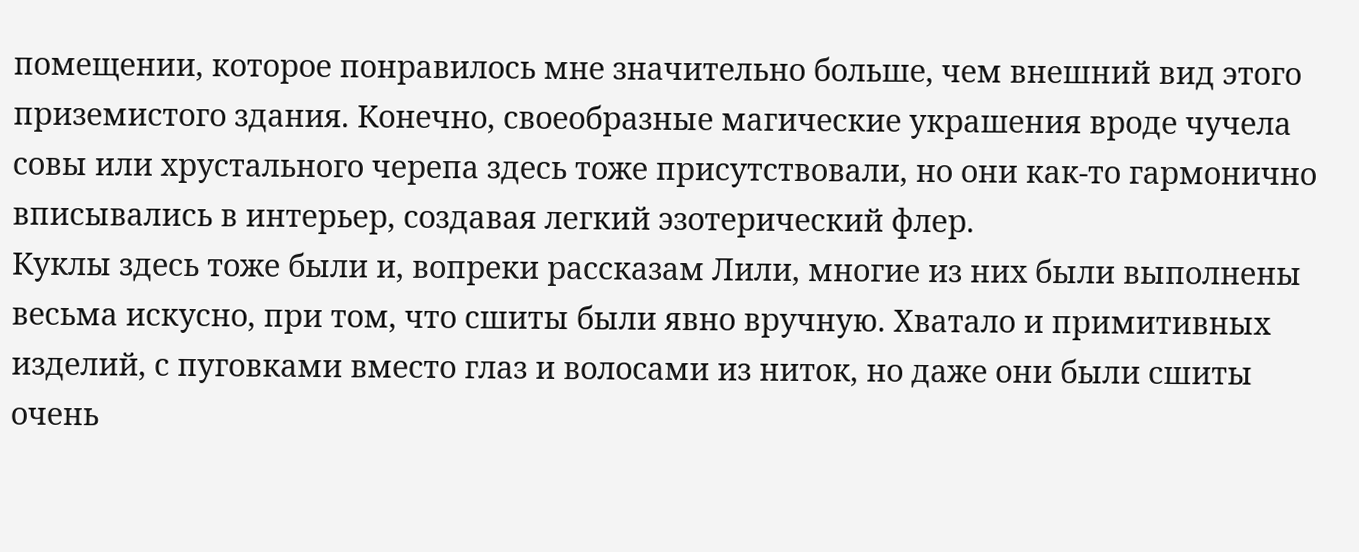помещении, которое понравилось мне значительно больше, чем внешний вид этого приземистого здания. Конечно, своеобразные магические украшения вроде чучела совы или хрустального черепа здесь тоже присутствовали, но они как-то гармонично вписывались в интерьер, создавая легкий эзотерический флер.
Куклы здесь тоже были и, вопреки рассказам Лили, многие из них были выполнены весьма искусно, при том, что сшиты были явно вручную. Хватало и примитивных изделий, с пуговками вместо глаз и волосами из ниток, но даже они были сшиты очень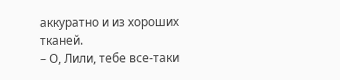аккуратно и из хороших тканей.
– О, Лили, тебе все-таки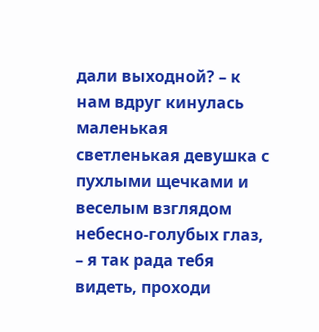дали выходной? – к нам вдруг кинулась маленькая светленькая девушка с пухлыми щечками и веселым взглядом небесно-голубых глаз, – я так рада тебя видеть, проходи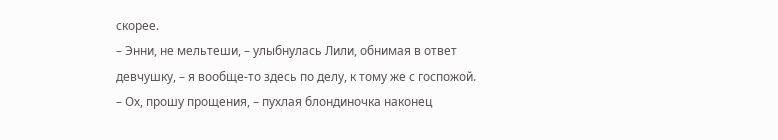скорее.
– Энни, не мельтеши, – улыбнулась Лили, обнимая в ответ девчушку, – я вообще-то здесь по делу, к тому же с госпожой.
– Ох, прошу прощения, – пухлая блондиночка наконец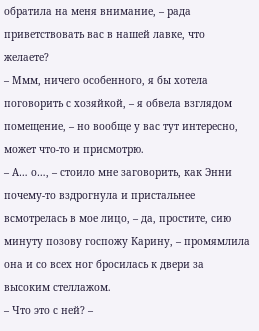обратила на меня внимание, – рада приветствовать вас в нашей лавке, что желаете?
– Ммм, ничего особенного, я бы хотела поговорить с хозяйкой, – я обвела взглядом помещение, – но вообще у вас тут интересно, может что-то и присмотрю.
– А… о…, – стоило мне заговорить, как Энни почему-то вздрогнула и пристальнее всмотрелась в мое лицо, – да, простите, сию минуту позову госпожу Карину, – промямлила она и со всех ног бросилась к двери за высоким стеллажом.
– Что это с ней? –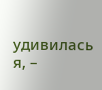удивилась я, –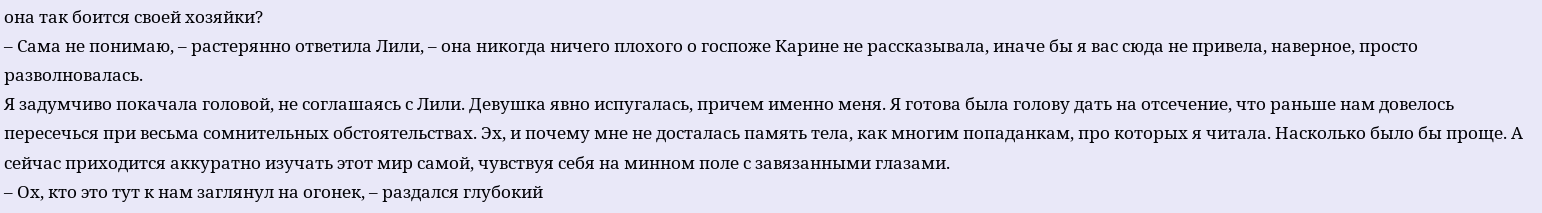она так боится своей хозяйки?
– Сама не понимаю, – растерянно ответила Лили, – она никогда ничего плохого о госпоже Карине не рассказывала, иначе бы я вас сюда не привела, наверное, просто разволновалась.
Я задумчиво покачала головой, не соглашаясь с Лили. Девушка явно испугалась, причем именно меня. Я готова была голову дать на отсечение, что раньше нам довелось пересечься при весьма сомнительных обстоятельствах. Эх, и почему мне не досталась память тела, как многим попаданкам, про которых я читала. Насколько было бы проще. А сейчас приходится аккуратно изучать этот мир самой, чувствуя себя на минном поле с завязанными глазами.
– Ох, кто это тут к нам заглянул на огонек, – раздался глубокий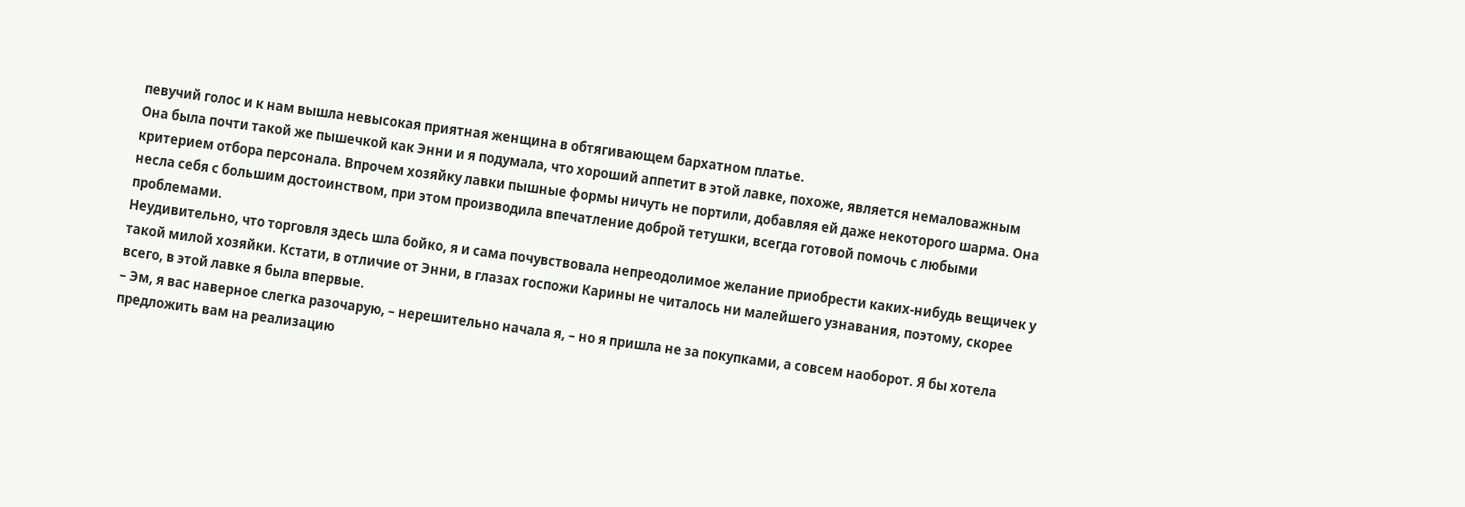певучий голос и к нам вышла невысокая приятная женщина в обтягивающем бархатном платье.
Она была почти такой же пышечкой как Энни и я подумала, что хороший аппетит в этой лавке, похоже, является немаловажным критерием отбора персонала. Впрочем хозяйку лавки пышные формы ничуть не портили, добавляя ей даже некоторого шарма. Она несла себя с большим достоинством, при этом производила впечатление доброй тетушки, всегда готовой помочь с любыми проблемами.
Неудивительно, что торговля здесь шла бойко, я и сама почувствовала непреодолимое желание приобрести каких-нибудь вещичек у такой милой хозяйки. Кстати, в отличие от Энни, в глазах госпожи Карины не читалось ни малейшего узнавания, поэтому, скорее всего, в этой лавке я была впервые.
– Эм, я вас наверное слегка разочарую, – нерешительно начала я, – но я пришла не за покупками, а совсем наоборот. Я бы хотела предложить вам на реализацию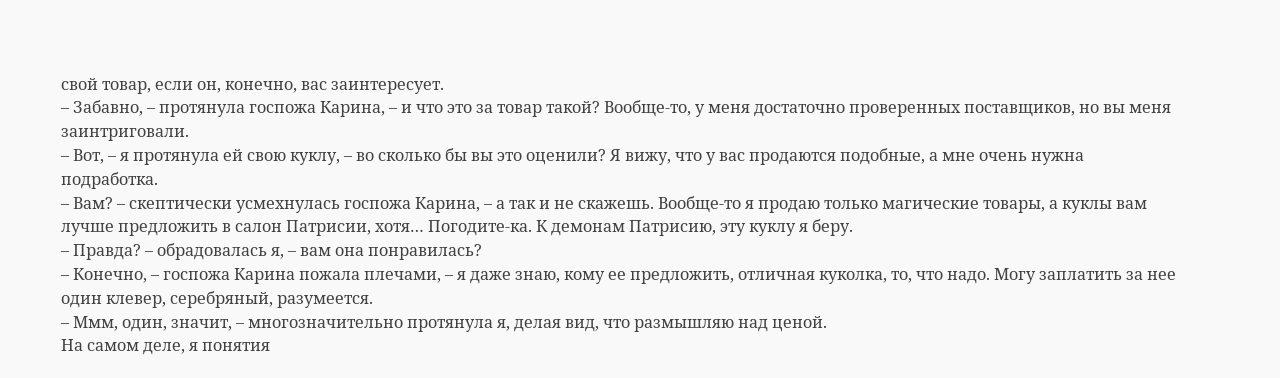свой товар, если он, конечно, вас заинтересует.
– Забавно, – протянула госпожа Карина, – и что это за товар такой? Вообще-то, у меня достаточно проверенных поставщиков, но вы меня заинтриговали.
– Вот, – я протянула ей свою куклу, – во сколько бы вы это оценили? Я вижу, что у вас продаются подобные, а мне очень нужна подработка.
– Вам? – скептически усмехнулась госпожа Карина, – а так и не скажешь. Вообще-то я продаю только магические товары, а куклы вам лучше предложить в салон Патрисии, хотя… Погодите-ка. К демонам Патрисию, эту куклу я беру.
– Правда? – обрадовалась я, – вам она понравилась?
– Конечно, – госпожа Карина пожала плечами, – я даже знаю, кому ее предложить, отличная куколка, то, что надо. Могу заплатить за нее один клевер, серебряный, разумеется.
– Ммм, один, значит, – многозначительно протянула я, делая вид, что размышляю над ценой.
На самом деле, я понятия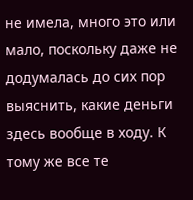не имела, много это или мало, поскольку даже не додумалась до сих пор выяснить, какие деньги здесь вообще в ходу. К тому же все те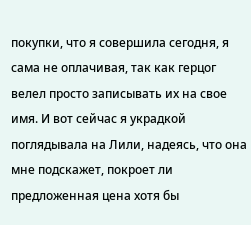покупки, что я совершила сегодня, я сама не оплачивая, так как герцог велел просто записывать их на свое имя. И вот сейчас я украдкой поглядывала на Лили, надеясь, что она мне подскажет, покроет ли предложенная цена хотя бы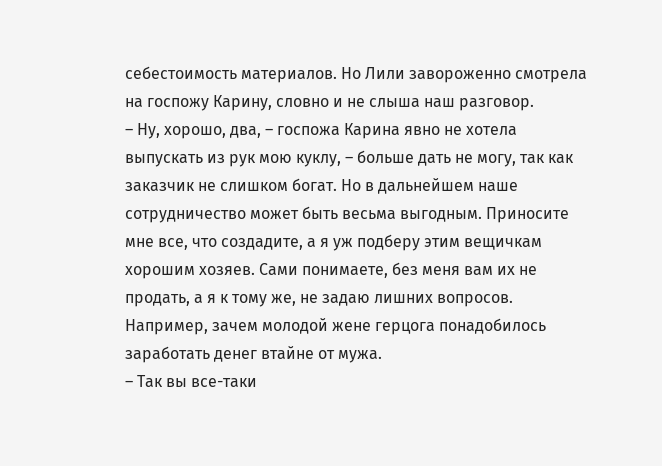себестоимость материалов. Но Лили завороженно смотрела на госпожу Карину, словно и не слыша наш разговор.
– Ну, хорошо, два, – госпожа Карина явно не хотела выпускать из рук мою куклу, – больше дать не могу, так как заказчик не слишком богат. Но в дальнейшем наше сотрудничество может быть весьма выгодным. Приносите мне все, что создадите, а я уж подберу этим вещичкам хорошим хозяев. Сами понимаете, без меня вам их не продать, а я к тому же, не задаю лишних вопросов. Например, зачем молодой жене герцога понадобилось заработать денег втайне от мужа.
– Так вы все-таки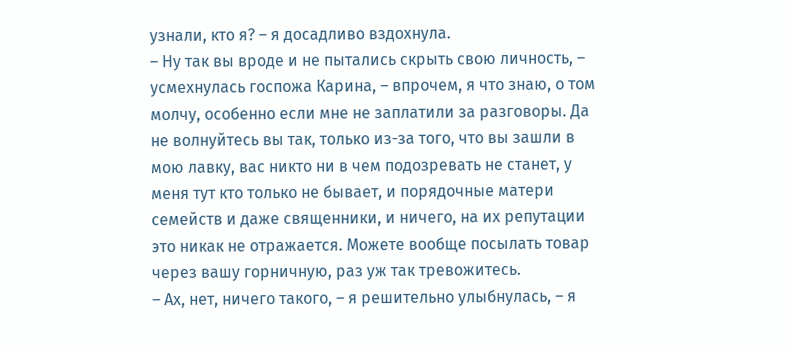узнали, кто я? – я досадливо вздохнула.
– Ну так вы вроде и не пытались скрыть свою личность, – усмехнулась госпожа Карина, – впрочем, я что знаю, о том молчу, особенно если мне не заплатили за разговоры. Да не волнуйтесь вы так, только из-за того, что вы зашли в мою лавку, вас никто ни в чем подозревать не станет, у меня тут кто только не бывает, и порядочные матери семейств и даже священники, и ничего, на их репутации это никак не отражается. Можете вообще посылать товар через вашу горничную, раз уж так тревожитесь.
– Ах, нет, ничего такого, – я решительно улыбнулась, – я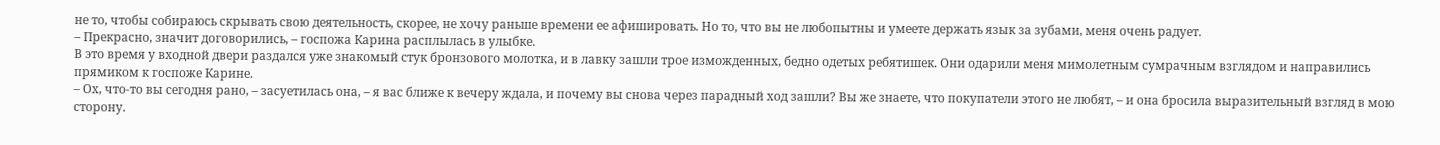не то, чтобы собираюсь скрывать свою деятельность, скорее, не хочу раньше времени ее афишировать. Но то, что вы не любопытны и умеете держать язык за зубами, меня очень радует.
– Прекрасно, значит договорились, – госпожа Карина расплылась в улыбке.
В это время у входной двери раздался уже знакомый стук бронзового молотка, и в лавку зашли трое изможденных, бедно одетых ребятишек. Они одарили меня мимолетным сумрачным взглядом и направились прямиком к госпоже Карине.
– Ох, что-то вы сегодня рано, – засуетилась она, – я вас ближе к вечеру ждала, и почему вы снова через парадный ход зашли? Вы же знаете, что покупатели этого не любят, – и она бросила выразительный взгляд в мою сторону.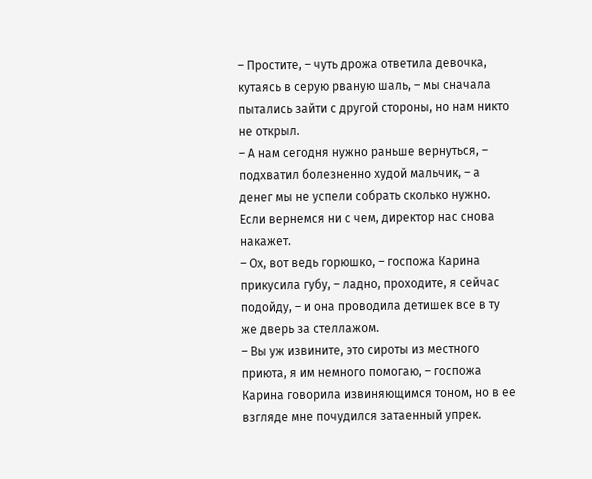– Простите, – чуть дрожа ответила девочка, кутаясь в серую рваную шаль, – мы сначала пытались зайти с другой стороны, но нам никто не открыл.
– А нам сегодня нужно раньше вернуться, – подхватил болезненно худой мальчик, – а денег мы не успели собрать сколько нужно. Если вернемся ни с чем, директор нас снова накажет.
– Ох, вот ведь горюшко, – госпожа Карина прикусила губу, – ладно, проходите, я сейчас подойду, – и она проводила детишек все в ту же дверь за стеллажом.
– Вы уж извините, это сироты из местного приюта, я им немного помогаю, – госпожа Карина говорила извиняющимся тоном, но в ее взгляде мне почудился затаенный упрек.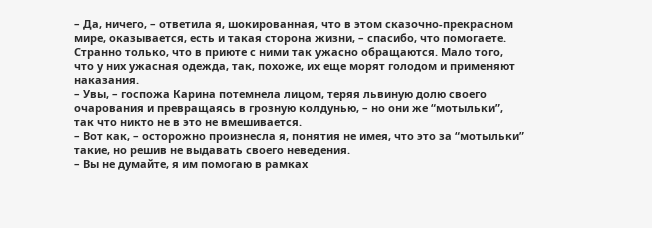– Да, ничего, – ответила я, шокированная, что в этом сказочно-прекрасном мире, оказывается, есть и такая сторона жизни, – спасибо, что помогаете. Странно только, что в приюте с ними так ужасно обращаются. Мало того, что у них ужасная одежда, так, похоже, их еще морят голодом и применяют наказания.
– Увы, – госпожа Карина потемнела лицом, теряя львиную долю своего очарования и превращаясь в грозную колдунью, – но они же “мотыльки”, так что никто не в это не вмешивается.
– Вот как, – осторожно произнесла я, понятия не имея, что это за “мотыльки” такие, но решив не выдавать своего неведения.
– Вы не думайте, я им помогаю в рамках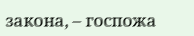закона, – госпожа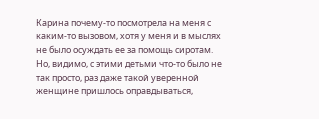Карина почему-то посмотрела на меня с каким-то вызовом, хотя у меня и в мыслях не было осуждать ее за помощь сиротам.
Но, видимо, с этими детьми что-то было не так просто, раз даже такой уверенной женщине пришлось оправдываться,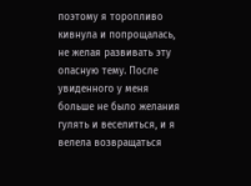поэтому я торопливо кивнула и попрощалась, не желая развивать эту опасную тему. После увиденного у меня больше не было желания гулять и веселиться, и я велела возвращаться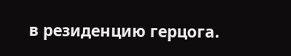в резиденцию герцога.